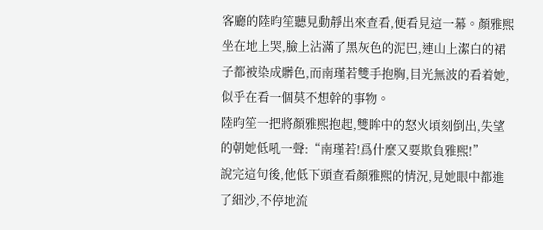客廳的陸昀笙聽見動靜出來查看,便看見這一幕。顏雅熙坐在地上哭,臉上沾滿了黑灰色的泥巴,連山上潔白的裙子都被染成髒色,而南瑾若雙手抱胸,目光無波的看着她,似乎在看一個莫不想幹的事物。
陸昀笙一把將顏雅熙抱起,雙眸中的怒火頃刻倒出,失望的朝她低吼一聲:“南瑾若!爲什麼又要欺負雅熙!”
說完這句後,他低下頭查看顏雅熙的情況,見她眼中都進了細沙,不停地流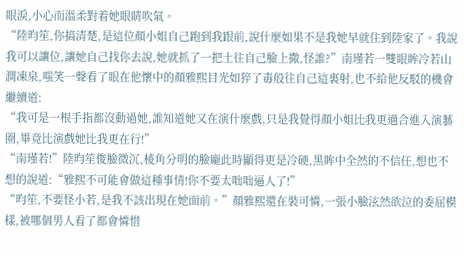眼淚,小心而溫柔對着她眼睛吹氣。
“陸昀笙,你搞清楚,是這位顏小姐自己跑到我跟前,說什麼如果不是我她早就住到陸家了。我說我可以讓位,讓她自己找你去說,她就抓了一把土往自己臉上撒,怪誰?”南瑾若一雙眼眸冷若山澗凍泉,嗤笑一聲看了眼在他懷中的顏雅熙目光如猝了毒般往自己這裏射,也不給他反駁的機會繼續道:
“我可是一根手指都沒動過她,誰知道她又在演什麼戲,只是我覺得顏小姐比我更適合進入演藝圈,畢竟比演戲她比我更在行!”
“南瑾若!”陸昀笙俊臉微沉,棱角分明的臉龐此時顯得更是冷硬,黑眸中全然的不信任,想也不想的說道:“雅熙不可能會做這種事情!你不要太咄咄逼人了!”
“昀笙,不要怪小若,是我不該出現在她面前。”顏雅熙還在裝可憐,一張小臉泫然欲泣的委屈模樣,被哪個男人看了都會憐惜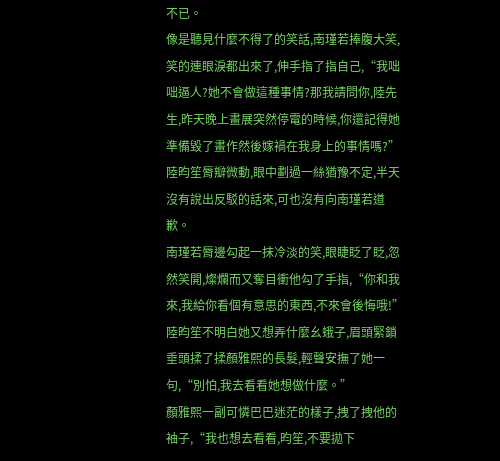不已。
像是聽見什麼不得了的笑話,南瑾若捧腹大笑,笑的連眼淚都出來了,伸手指了指自己,“我咄咄逼人?她不會做這種事情?那我請問你,陸先生,昨天晚上畫展突然停電的時候,你還記得她準備毀了畫作然後嫁禍在我身上的事情嗎?”
陸昀笙脣瓣微動,眼中劃過一絲猶豫不定,半天沒有說出反駁的話來,可也沒有向南瑾若道歉。
南瑾若脣邊勾起一抹冷淡的笑,眼睫眨了眨,忽然笑開,燦爛而又奪目衝他勾了手指,“你和我來,我給你看個有意思的東西,不來會後悔哦!”
陸昀笙不明白她又想弄什麼幺蛾子,眉頭緊鎖垂頭揉了揉顏雅熙的長髮,輕聲安撫了她一句,“別怕,我去看看她想做什麼。”
顏雅熙一副可憐巴巴迷茫的樣子,拽了拽他的袖子,“我也想去看看,昀笙,不要拋下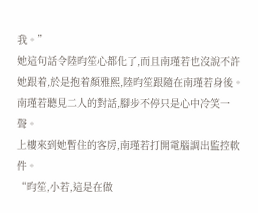我。”
她這句話令陸昀笙心都化了,而且南瑾若也沒說不許她跟着,於是抱着顏雅熙,陸昀笙跟隨在南瑾若身後。
南瑾若聽見二人的對話,腳步不停只是心中冷笑一聲。
上樓來到她暫住的客房,南瑾若打開電腦調出監控軟件。
“昀笙,小若,這是在做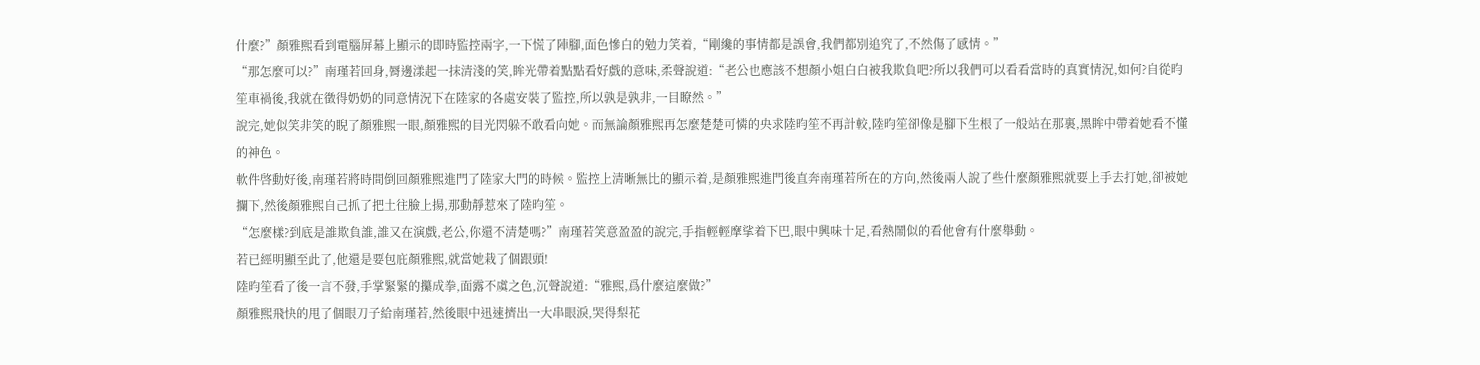什麼?”顏雅熙看到電腦屏幕上顯示的即時監控兩字,一下慌了陣腳,面色慘白的勉力笑着,“剛纔的事情都是誤會,我們都別追究了,不然傷了感情。”
“那怎麼可以?”南瑾若回身,脣邊漾起一抹清淺的笑,眸光帶着點點看好戲的意味,柔聲說道:“老公也應該不想顏小姐白白被我欺負吧?所以我們可以看看當時的真實情況,如何?自從昀笙車禍後,我就在徵得奶奶的同意情況下在陸家的各處安裝了監控,所以孰是孰非,一目瞭然。”
說完,她似笑非笑的睨了顏雅熙一眼,顏雅熙的目光閃躲不敢看向她。而無論顏雅熙再怎麼楚楚可憐的央求陸昀笙不再計較,陸昀笙卻像是腳下生根了一般站在那裏,黑眸中帶着她看不懂的神色。
軟件啓動好後,南瑾若將時間倒回顏雅熙進門了陸家大門的時候。監控上清晰無比的顯示着,是顏雅熙進門後直奔南瑾若所在的方向,然後兩人說了些什麼顏雅熙就要上手去打她,卻被她攔下,然後顏雅熙自己抓了把土往臉上揚,那動靜惹來了陸昀笙。
“怎麼樣?到底是誰欺負誰,誰又在演戲,老公,你還不清楚嗎?”南瑾若笑意盈盈的說完,手指輕輕摩挲着下巴,眼中興味十足,看熱鬧似的看他會有什麼舉動。
若已經明顯至此了,他還是要包庇顏雅熙,就當她栽了個跟頭!
陸昀笙看了後一言不發,手掌緊緊的攥成拳,面露不虞之色,沉聲說道:“雅熙,爲什麼這麼做?”
顏雅熙飛快的甩了個眼刀子給南瑾若,然後眼中迅速擠出一大串眼淚,哭得梨花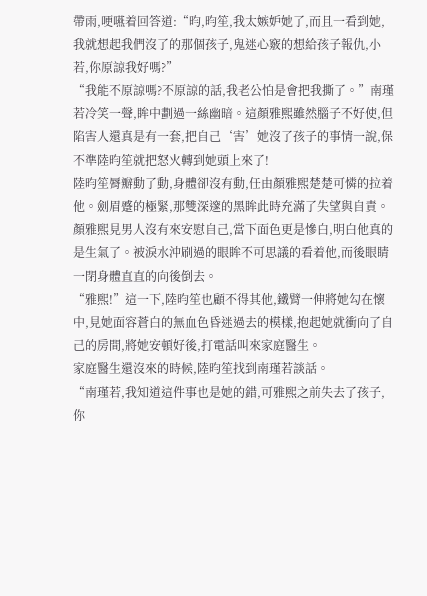帶雨,哽嚥着回答道:“昀,昀笙,我太嫉妒她了,而且一看到她,我就想起我們沒了的那個孩子,鬼迷心竅的想給孩子報仇,小若,你原諒我好嗎?”
“我能不原諒嗎?不原諒的話,我老公怕是會把我撕了。”南瑾若冷笑一聲,眸中劃過一絲幽暗。這顏雅熙雖然腦子不好使,但陷害人還真是有一套,把自己‘害’她沒了孩子的事情一說,保不準陸昀笙就把怒火轉到她頭上來了!
陸昀笙脣瓣動了動,身體卻沒有動,任由顏雅熙楚楚可憐的拉着他。劍眉蹙的極緊,那雙深邃的黑眸此時充滿了失望與自責。
顏雅熙見男人沒有來安慰自己,當下面色更是慘白,明白他真的是生氣了。被淚水沖刷過的眼眸不可思議的看着他,而後眼睛一閉身體直直的向後倒去。
“雅熙!”這一下,陸昀笙也顧不得其他,鐵臂一伸將她勾在懷中,見她面容蒼白的無血色昏迷過去的模樣,抱起她就衝向了自己的房間,將她安頓好後,打電話叫來家庭醫生。
家庭醫生還沒來的時候,陸昀笙找到南瑾若談話。
“南瑾若,我知道這件事也是她的錯,可雅熙之前失去了孩子,你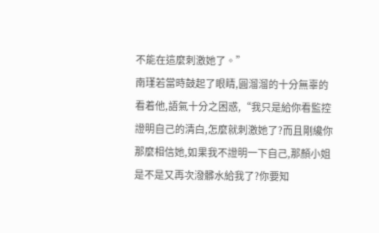不能在這麼刺激她了。”
南瑾若當時鼓起了眼睛,圓溜溜的十分無辜的看着他,語氣十分之困惑,“我只是給你看監控證明自己的清白,怎麼就刺激她了?而且剛纔你那麼相信她,如果我不證明一下自己,那顏小姐是不是又再次潑髒水給我了?你要知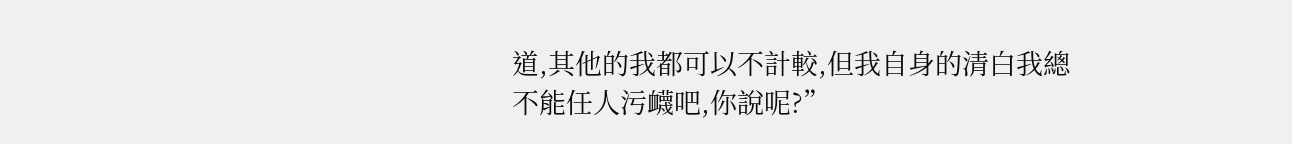道,其他的我都可以不計較,但我自身的清白我總不能任人污衊吧,你說呢?”